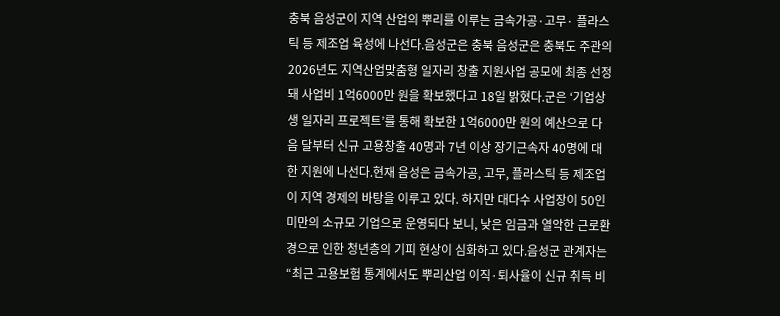충북 음성군이 지역 산업의 뿌리를 이루는 금속가공·고무· 플라스틱 등 제조업 육성에 나선다.음성군은 충북 음성군은 충북도 주관의 2026년도 지역산업맞춤형 일자리 창출 지원사업 공모에 최종 선정돼 사업비 1억6000만 원을 확보했다고 18일 밝혔다.군은 ‘기업상생 일자리 프로젝트’를 통해 확보한 1억6000만 원의 예산으로 다음 달부터 신규 고용창출 40명과 7년 이상 장기근속자 40명에 대한 지원에 나선다.현재 음성은 금속가공, 고무, 플라스틱 등 제조업이 지역 경제의 바탕을 이루고 있다. 하지만 대다수 사업장이 50인 미만의 소규모 기업으로 운영되다 보니, 낮은 임금과 열악한 근로환경으로 인한 청년층의 기피 현상이 심화하고 있다.음성군 관계자는 “최근 고용보험 통계에서도 뿌리산업 이직·퇴사율이 신규 취득 비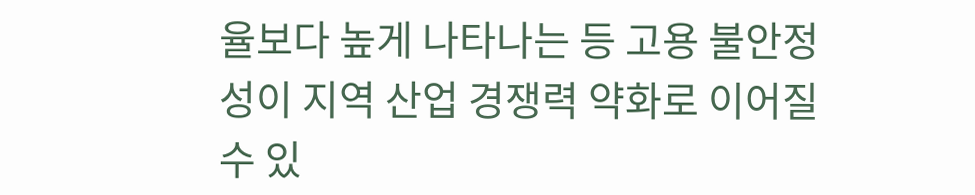율보다 높게 나타나는 등 고용 불안정성이 지역 산업 경쟁력 약화로 이어질 수 있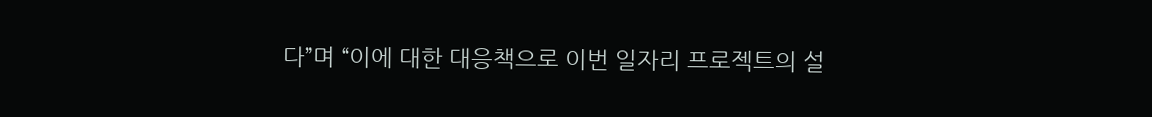다”며 “이에 대한 대응책으로 이번 일자리 프로젝트의 설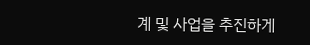계 및 사업을 추진하게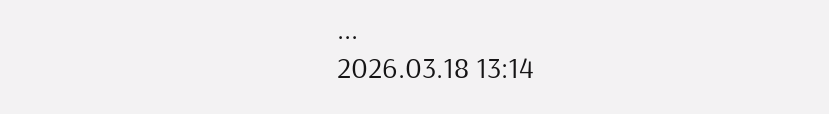...
2026.03.18 13:14